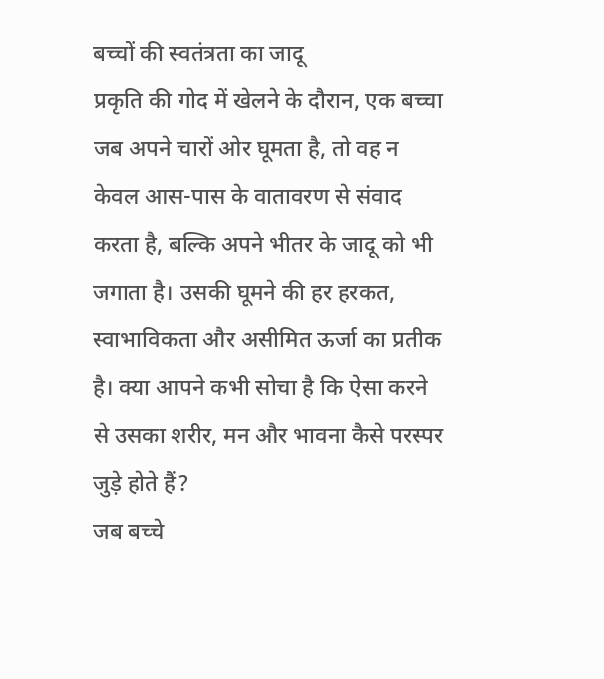बच्चों की स्वतंत्रता का जादू
प्रकृति की गोद में खेलने के दौरान, एक बच्चा जब अपने चारों ओर घूमता है, तो वह न केवल आस-पास के वातावरण से संवाद करता है, बल्कि अपने भीतर के जादू को भी जगाता है। उसकी घूमने की हर हरकत, स्वाभाविकता और असीमित ऊर्जा का प्रतीक है। क्या आपने कभी सोचा है कि ऐसा करने से उसका शरीर, मन और भावना कैसे परस्पर जुड़े होते हैं?
जब बच्चे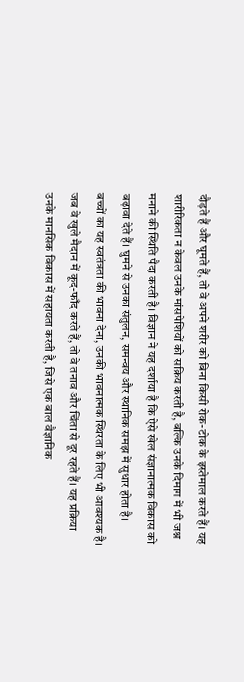दौड़ते हैं और घूमते हैं, तो वे अपने शरीर को बिना किसी रोक-टोक के इस्तेमाल करते हैं। यह शारीरिकता न केवल उनके मांसपेशियों को सक्रिय करती है, बल्कि उनके दिमाग में भी जश्न मनाने की स्थिति पैदा करती है। विज्ञान ने यह दर्शाया है कि ऐसे खेल संज्ञानात्मक विकास को बढ़ावा देते हैं। घुमने से उनका संतुलन, समन्वय और स्थानिक समझ में सुधार होता है।
बच्चों का यह स्वतंत्रता की भावना देना, उनकी भावनात्मक स्थिरता के लिए भी आवश्यक है। जब वे खुले मैदान में कूद-फाँद करते हैं, तो वे तनाव और चिंता से दूर रहते हैं। यह प्रक्रिया उनके मानसिक विकास में सहायता करती है, जिसे एक बाल वैज्ञानिक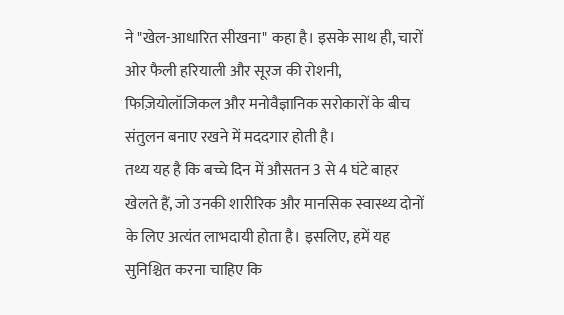ने "खेल-आधारित सीखना" कहा है। इसके साथ ही, चारों ओर फैली हरियाली और सूरज की रोशनी, फिज़ियोलॉजिकल और मनोवैज्ञानिक सरोकारों के बीच संतुलन बनाए रखने में मददगार होती है।
तथ्य यह है कि बच्चे दिन में औसतन 3 से 4 घंटे बाहर खेलते हैं, जो उनकी शारीरिक और मानसिक स्वास्थ्य दोनों के लिए अत्यंत लाभदायी होता है। इसलिए, हमें यह सुनिश्चित करना चाहिए कि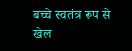बच्चे स्वतंत्र रूप से खेल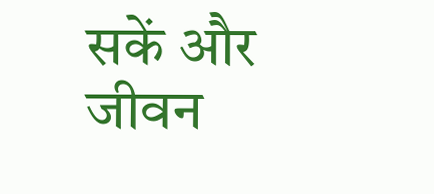सकें और जीवन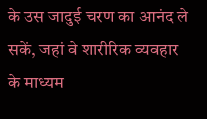के उस जादुई चरण का आनंद ले सकें, जहां वे शारीरिक व्यवहार के माध्यम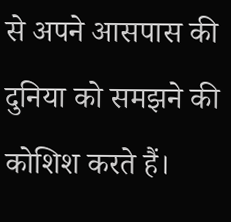से अपने आसपास की दुनिया को समझने की कोशिश करते हैं।